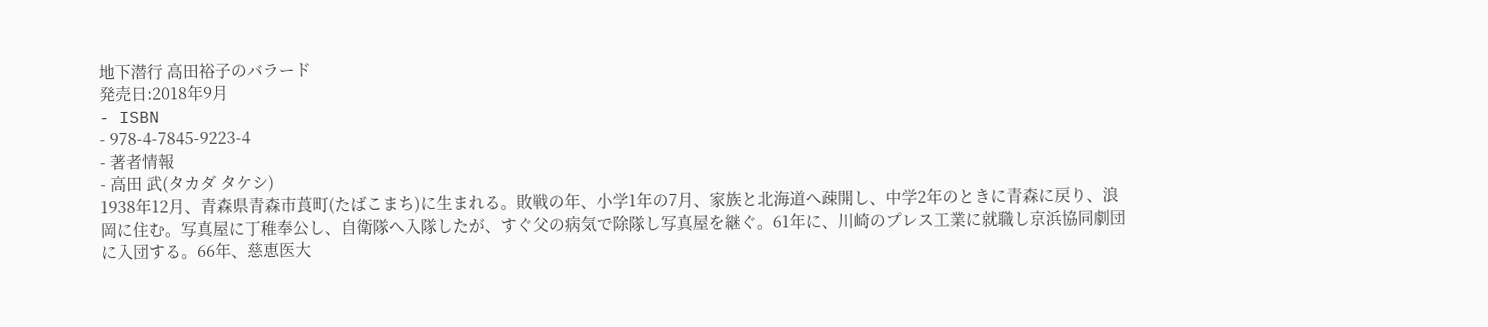地下潜行 高田裕子のバラード
発売日:2018年9月
- ISBN
- 978-4-7845-9223-4
- 著者情報
- 高田 武(タカダ タケシ)
1938年12月、青森県青森市莨町(たばこまち)に生まれる。敗戦の年、小学1年の7月、家族と北海道へ疎開し、中学2年のときに青森に戻り、浪岡に住む。写真屋に丁稚奉公し、自衛隊へ入隊したが、すぐ父の病気で除隊し写真屋を継ぐ。61年に、川崎のプレス工業に就職し京浜協同劇団に入団する。66年、慈恵医大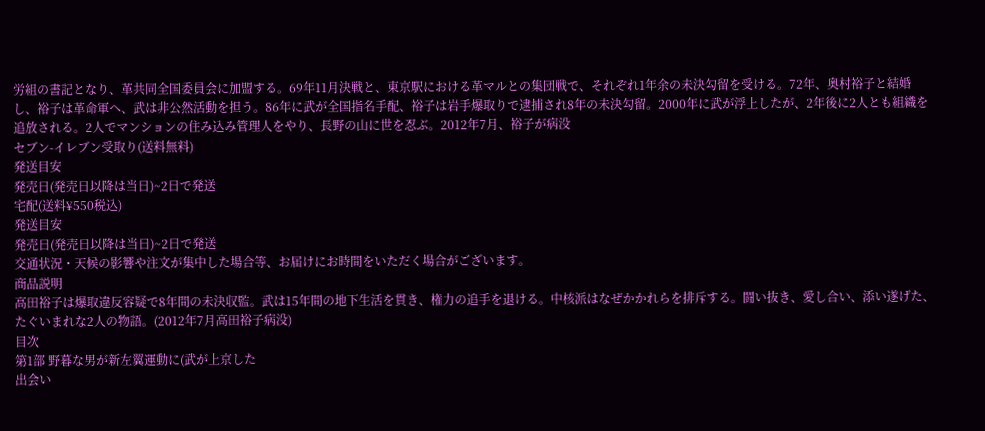労組の書記となり、革共同全国委員会に加盟する。69年11月決戦と、東京駅における革マルとの集団戦で、それぞれ1年余の未決勾留を受ける。72年、奥村裕子と結婚し、裕子は革命軍へ、武は非公然活動を担う。86年に武が全国指名手配、裕子は岩手爆取りで逮捕され8年の未決勾留。2000年に武が浮上したが、2年後に2人とも組織を追放される。2人でマンションの住み込み管理人をやり、長野の山に世を忍ぶ。2012年7月、裕子が病没
セブン-イレブン受取り(送料無料)
発送目安
発売日(発売日以降は当日)~2日で発送
宅配(送料¥550税込)
発送目安
発売日(発売日以降は当日)~2日で発送
交通状況・天候の影響や注文が集中した場合等、お届けにお時間をいただく場合がございます。
商品説明
高田裕子は爆取違反容疑で8年間の未決収監。武は15年間の地下生活を貫き、権力の追手を退ける。中核派はなぜかかれらを排斥する。闘い抜き、愛し合い、添い遂げた、たぐいまれな2人の物語。(2012年7月高田裕子病没)
目次
第1部 野暮な男が新左翼運動に(武が上京した
出会い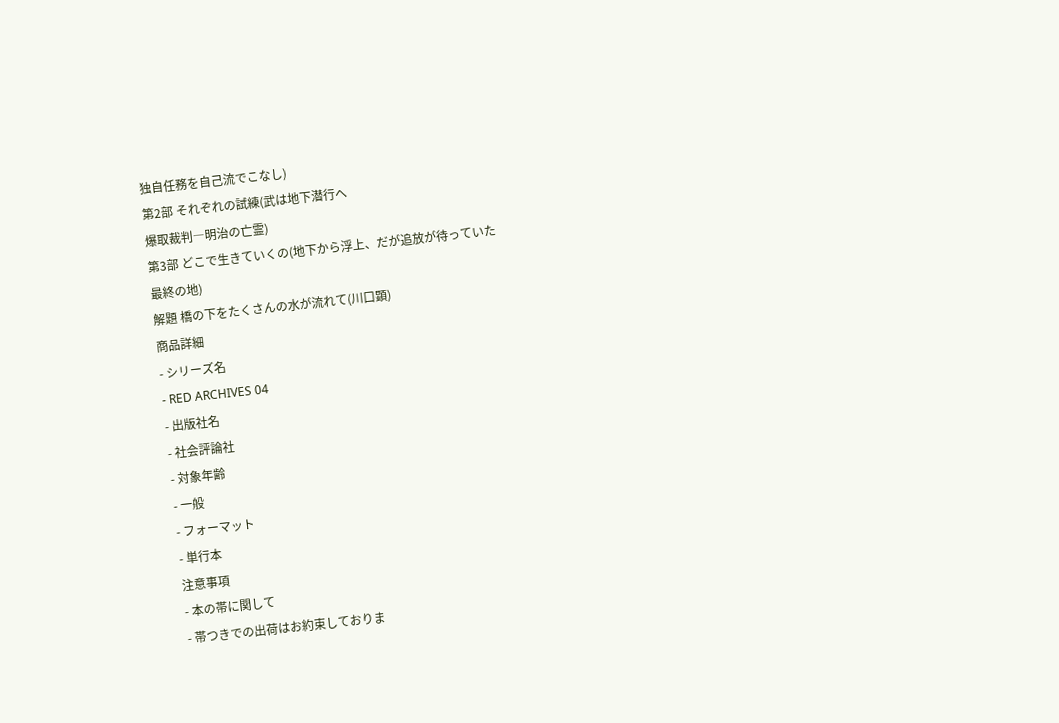独自任務を自己流でこなし)
第2部 それぞれの試練(武は地下潜行へ
爆取裁判―明治の亡霊)
第3部 どこで生きていくの(地下から浮上、だが追放が待っていた
最終の地)
解題 橋の下をたくさんの水が流れて(川口顕)
商品詳細
- シリーズ名
- RED ARCHIVES 04
- 出版社名
- 社会評論社
- 対象年齢
- 一般
- フォーマット
- 単行本
注意事項
- 本の帯に関して
- 帯つきでの出荷はお約束しておりま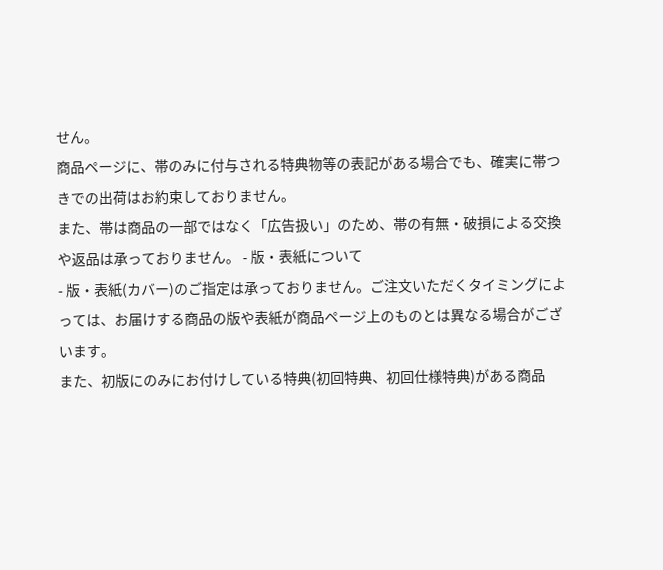せん。
商品ページに、帯のみに付与される特典物等の表記がある場合でも、確実に帯つきでの出荷はお約束しておりません。
また、帯は商品の一部ではなく「広告扱い」のため、帯の有無・破損による交換や返品は承っておりません。 - 版・表紙について
- 版・表紙(カバー)のご指定は承っておりません。ご注文いただくタイミングによっては、お届けする商品の版や表紙が商品ページ上のものとは異なる場合がございます。
また、初版にのみにお付けしている特典(初回特典、初回仕様特典)がある商品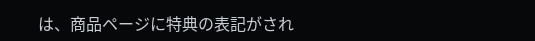は、商品ページに特典の表記がされ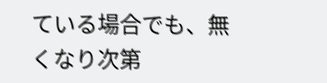ている場合でも、無くなり次第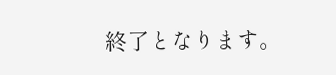終了となります。